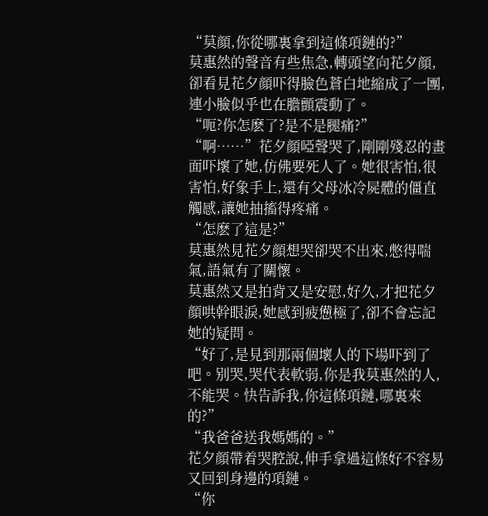“莫顔,你從哪裏拿到這條項鏈的?”
莫惠然的聲音有些焦急,轉頭望向花夕顔,卻看見花夕顔吓得臉色蒼白地縮成了一團,連小臉似乎也在膽顫震動了。
“呃?你怎麽了?是不是腿痛?”
“啊……”花夕顔啞聲哭了,剛剛殘忍的畫面吓壞了她,仿佛要死人了。她很害怕,很害怕,好象手上,還有父母冰冷屍體的僵直觸感,讓她抽搐得疼痛。
“怎麽了這是?”
莫惠然見花夕顔想哭卻哭不出來,憋得喘氣,語氣有了關懷。
莫惠然又是拍背又是安慰,好久,才把花夕顔哄幹眼淚,她感到疲憊極了,卻不會忘記她的疑問。
“好了,是見到那兩個壞人的下場吓到了吧。别哭,哭代表軟弱,你是我莫惠然的人,不能哭。快告訴我,你這條項鏈,哪裏來的?”
“我爸爸送我媽媽的。”
花夕顔帶着哭腔說,伸手拿過這條好不容易又回到身邊的項鏈。
“你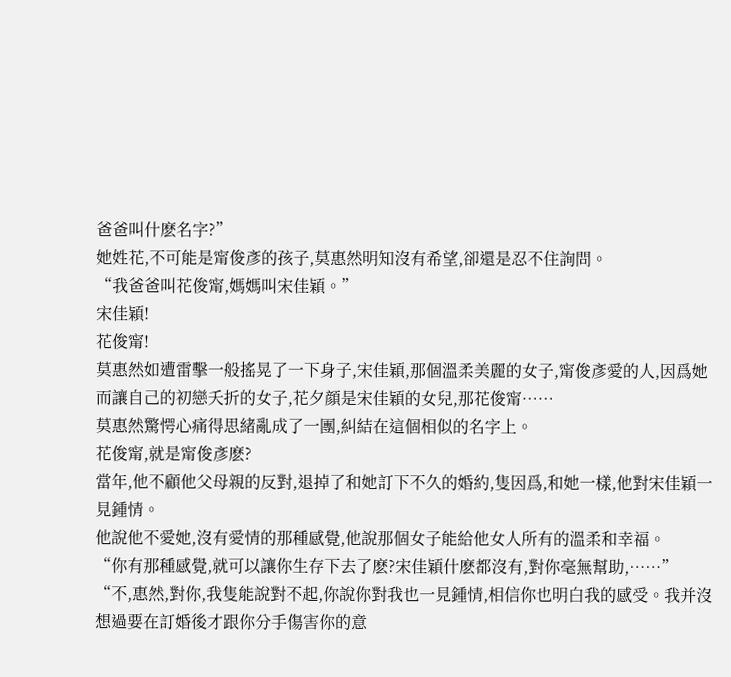爸爸叫什麽名字?”
她姓花,不可能是甯俊彥的孩子,莫惠然明知沒有希望,卻還是忍不住詢問。
“我爸爸叫花俊甯,媽媽叫宋佳穎。”
宋佳穎!
花俊甯!
莫惠然如遭雷擊一般搖晃了一下身子,宋佳穎,那個溫柔美麗的女子,甯俊彥愛的人,因爲她而讓自己的初戀夭折的女子,花夕顔是宋佳穎的女兒,那花俊甯……
莫惠然驚愕心痛得思緒亂成了一團,糾結在這個相似的名字上。
花俊甯,就是甯俊彥麽?
當年,他不顧他父母親的反對,退掉了和她訂下不久的婚約,隻因爲,和她一樣,他對宋佳穎一見鍾情。
他說他不愛她,沒有愛情的那種感覺,他說那個女子能給他女人所有的溫柔和幸福。
“你有那種感覺,就可以讓你生存下去了麽?宋佳穎什麽都沒有,對你毫無幫助,……”
“不,惠然,對你,我隻能說對不起,你說你對我也一見鍾情,相信你也明白我的感受。我并沒想過要在訂婚後才跟你分手傷害你的意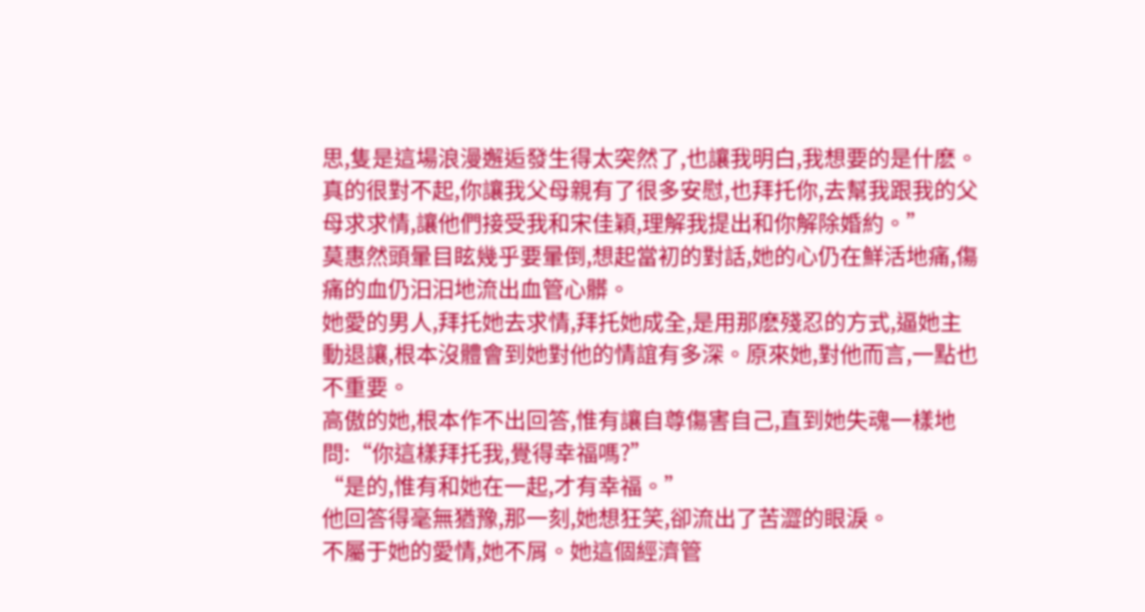思,隻是這場浪漫邂逅發生得太突然了,也讓我明白,我想要的是什麽。真的很對不起,你讓我父母親有了很多安慰,也拜托你,去幫我跟我的父母求求情,讓他們接受我和宋佳穎,理解我提出和你解除婚約。”
莫惠然頭暈目眩幾乎要暈倒,想起當初的對話,她的心仍在鮮活地痛,傷痛的血仍汩汩地流出血管心髒。
她愛的男人,拜托她去求情,拜托她成全,是用那麽殘忍的方式,逼她主動退讓,根本沒體會到她對他的情誼有多深。原來她,對他而言,一點也不重要。
高傲的她,根本作不出回答,惟有讓自尊傷害自己,直到她失魂一樣地問:“你這樣拜托我,覺得幸福嗎?”
“是的,惟有和她在一起,才有幸福。”
他回答得毫無猶豫,那一刻,她想狂笑,卻流出了苦澀的眼淚。
不屬于她的愛情,她不屑。她這個經濟管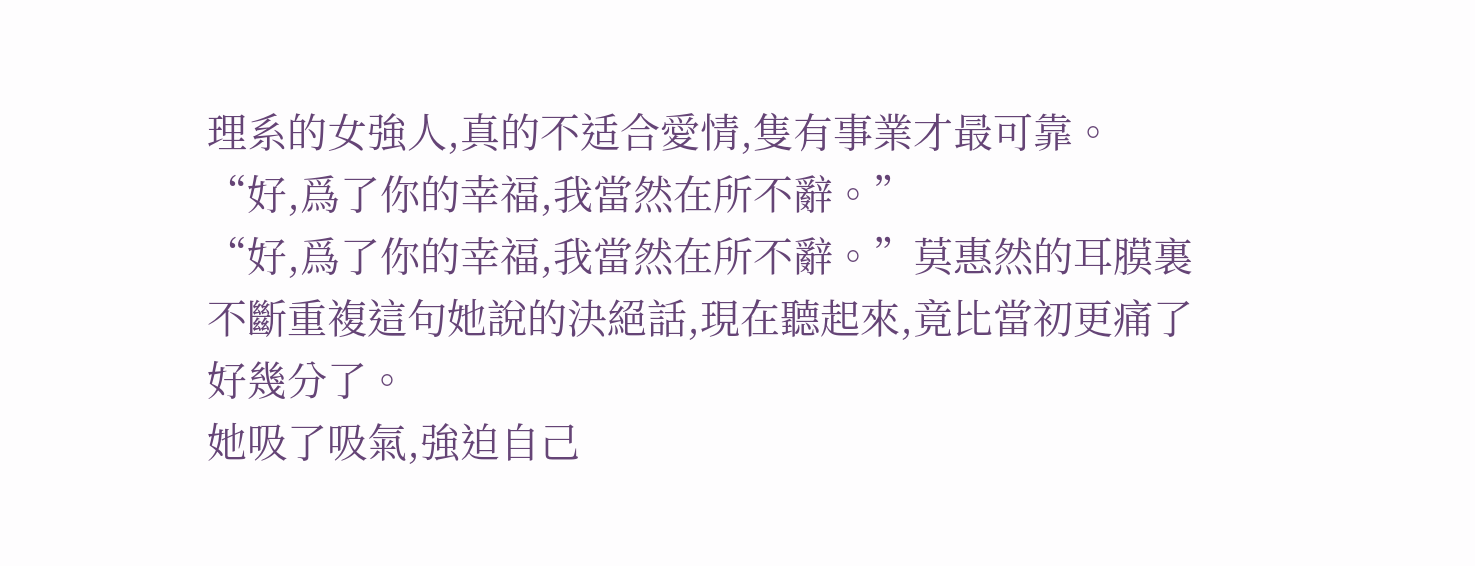理系的女強人,真的不适合愛情,隻有事業才最可靠。
“好,爲了你的幸福,我當然在所不辭。”
“好,爲了你的幸福,我當然在所不辭。”莫惠然的耳膜裏不斷重複這句她說的決絕話,現在聽起來,竟比當初更痛了好幾分了。
她吸了吸氣,強迫自己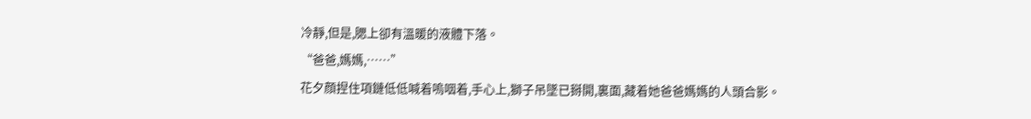冷靜,但是,腮上卻有溫暖的液體下落。
“爸爸,媽媽,……”
花夕顔捏住項鏈低低喊着嗚咽着,手心上,獅子吊墜已掰開,裏面,藏着她爸爸媽媽的人頭合影。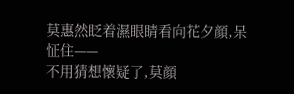莫惠然眨着濕眼睛看向花夕顔,呆怔住——
不用猜想懷疑了,莫顔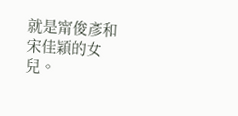就是甯俊彥和宋佳穎的女兒。